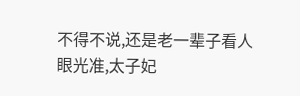不得不说,还是老一辈子看人眼光准,太子妃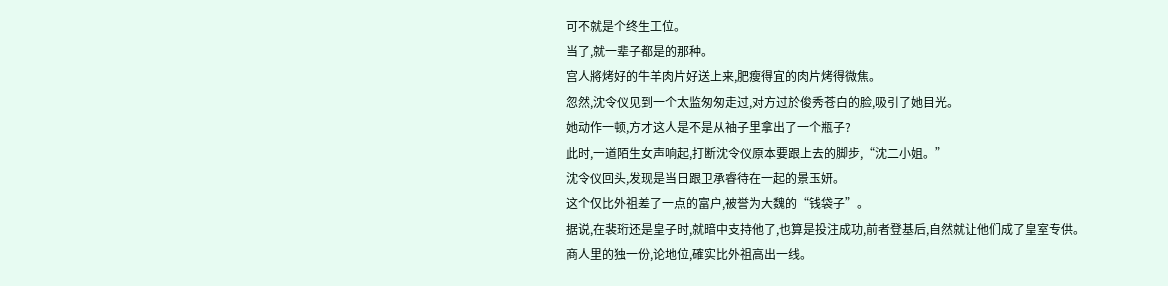可不就是个终生工位。
当了,就一辈子都是的那种。
宫人將烤好的牛羊肉片好送上来,肥瘦得宜的肉片烤得微焦。
忽然,沈令仪见到一个太监匆匆走过,对方过於俊秀苍白的脸,吸引了她目光。
她动作一顿,方才这人是不是从袖子里拿出了一个瓶子?
此时,一道陌生女声响起,打断沈令仪原本要跟上去的脚步,“沈二小姐。”
沈令仪回头,发现是当日跟卫承睿待在一起的景玉妍。
这个仅比外祖差了一点的富户,被誉为大魏的“钱袋子”。
据说,在裴珩还是皇子时,就暗中支持他了,也算是投注成功,前者登基后,自然就让他们成了皇室专供。
商人里的独一份,论地位,確实比外祖高出一线。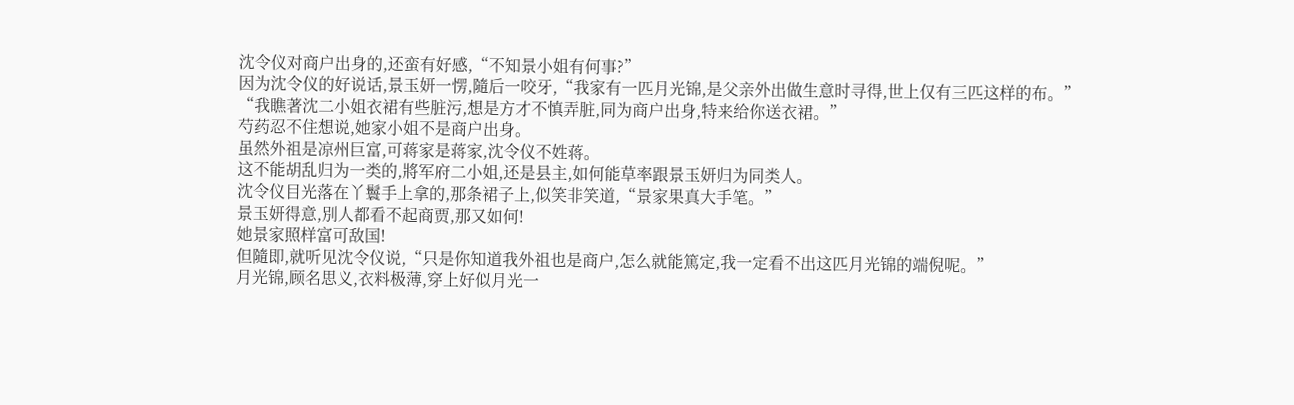沈令仪对商户出身的,还蛮有好感,“不知景小姐有何事?”
因为沈令仪的好说话,景玉妍一愣,隨后一咬牙,“我家有一匹月光锦,是父亲外出做生意时寻得,世上仅有三匹这样的布。”
“我瞧著沈二小姐衣裙有些脏污,想是方才不慎弄脏,同为商户出身,特来给你送衣裙。”
芍药忍不住想说,她家小姐不是商户出身。
虽然外祖是凉州巨富,可蒋家是蒋家,沈令仪不姓蒋。
这不能胡乱归为一类的,將军府二小姐,还是县主,如何能草率跟景玉妍归为同类人。
沈令仪目光落在丫鬟手上拿的,那条裙子上,似笑非笑道,“景家果真大手笔。”
景玉妍得意,別人都看不起商贾,那又如何!
她景家照样富可敌国!
但隨即,就听见沈令仪说,“只是你知道我外祖也是商户,怎么就能篤定,我一定看不出这匹月光锦的端倪呢。”
月光锦,顾名思义,衣料极薄,穿上好似月光一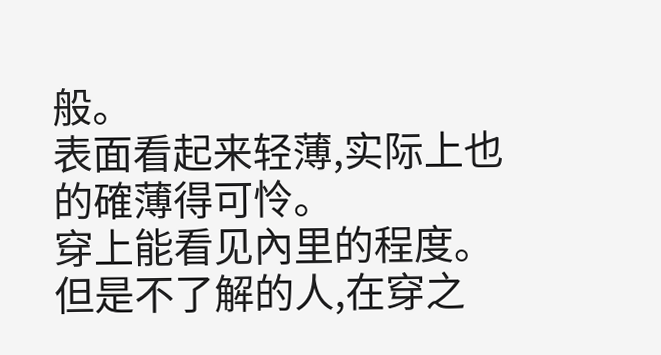般。
表面看起来轻薄,实际上也的確薄得可怜。
穿上能看见內里的程度。
但是不了解的人,在穿之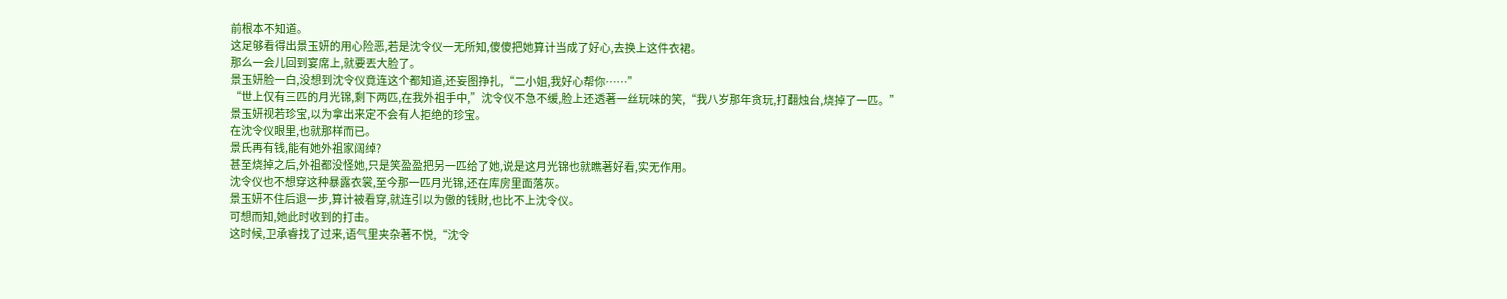前根本不知道。
这足够看得出景玉妍的用心险恶,若是沈令仪一无所知,傻傻把她算计当成了好心,去换上这件衣裙。
那么一会儿回到宴席上,就要丟大脸了。
景玉妍脸一白,没想到沈令仪竟连这个都知道,还妄图挣扎,“二小姐,我好心帮你……”
“世上仅有三匹的月光锦,剩下两匹,在我外祖手中,”沈令仪不急不缓,脸上还透著一丝玩味的笑,“我八岁那年贪玩,打翻烛台,烧掉了一匹。”
景玉妍视若珍宝,以为拿出来定不会有人拒绝的珍宝。
在沈令仪眼里,也就那样而已。
景氏再有钱,能有她外祖家阔绰?
甚至烧掉之后,外祖都没怪她,只是笑盈盈把另一匹给了她,说是这月光锦也就瞧著好看,实无作用。
沈令仪也不想穿这种暴露衣裳,至今那一匹月光锦,还在库房里面落灰。
景玉妍不住后退一步,算计被看穿,就连引以为傲的钱財,也比不上沈令仪。
可想而知,她此时收到的打击。
这时候,卫承睿找了过来,语气里夹杂著不悦,“沈令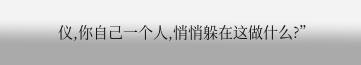仪,你自己一个人,悄悄躲在这做什么?”